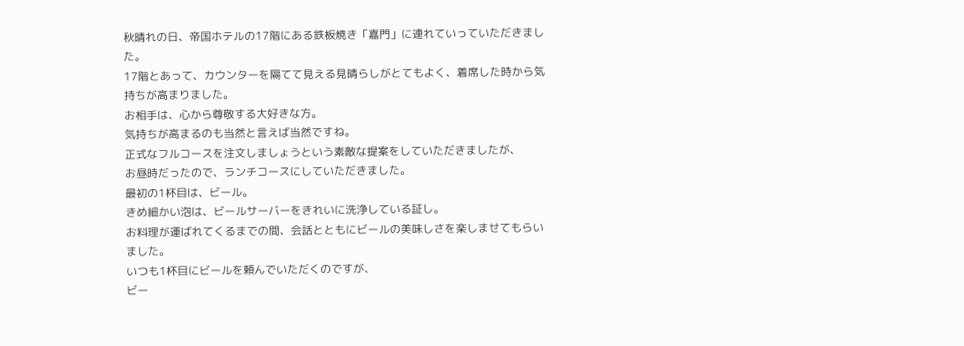秋晴れの日、帝国ホテルの17階にある鉄板焼き「嘉門」に連れていっていただきました。
17階とあって、カウンターを隔てて見える見晴らしがとてもよく、着席した時から気持ちが高まりました。
お相手は、心から尊敬する大好きな方。
気持ちが高まるのも当然と言えば当然ですね。
正式なフルコースを注文しましょうという素敵な提案をしていただきましたが、
お昼時だったので、ランチコースにしていただきました。
最初の1杯目は、ビール。
きめ細かい泡は、ビールサーバーをきれいに洗浄している証し。
お料理が運ばれてくるまでの間、会話とともにビールの美味しさを楽しませてもらいました。
いつも1杯目にビールを頼んでいただくのですが、
ビー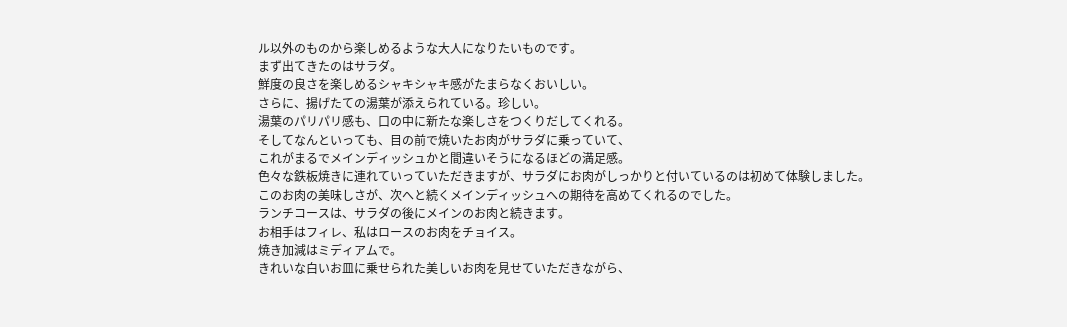ル以外のものから楽しめるような大人になりたいものです。
まず出てきたのはサラダ。
鮮度の良さを楽しめるシャキシャキ感がたまらなくおいしい。
さらに、揚げたての湯葉が添えられている。珍しい。
湯葉のパリパリ感も、口の中に新たな楽しさをつくりだしてくれる。
そしてなんといっても、目の前で焼いたお肉がサラダに乗っていて、
これがまるでメインディッシュかと間違いそうになるほどの満足感。
色々な鉄板焼きに連れていっていただきますが、サラダにお肉がしっかりと付いているのは初めて体験しました。
このお肉の美味しさが、次へと続くメインディッシュへの期待を高めてくれるのでした。
ランチコースは、サラダの後にメインのお肉と続きます。
お相手はフィレ、私はロースのお肉をチョイス。
焼き加減はミディアムで。
きれいな白いお皿に乗せられた美しいお肉を見せていただきながら、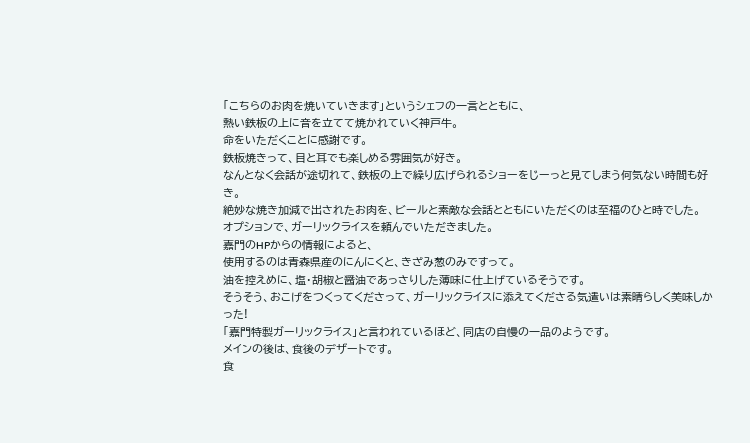「こちらのお肉を焼いていきます」というシェフの一言とともに、
熱い鉄板の上に音を立てて焼かれていく神戸牛。
命をいただくことに感謝です。
鉄板焼きって、目と耳でも楽しめる雰囲気が好き。
なんとなく会話が途切れて、鉄板の上で繰り広げられるショーをじーっと見てしまう何気ない時間も好き。
絶妙な焼き加減で出されたお肉を、ビールと素敵な会話とともにいただくのは至福のひと時でした。
オプションで、ガーリックライスを頼んでいただきました。
嘉門のHPからの情報によると、
使用するのは青森県産のにんにくと、きざみ葱のみですって。
油を控えめに、塩・胡椒と醤油であっさりした薄味に仕上げているそうです。
そうそう、おこげをつくってくださって、ガーリックライスに添えてくださる気遣いは素晴らしく美味しかった!
「嘉門特製ガーリックライス」と言われているほど、同店の自慢の一品のようです。
メインの後は、食後のデザートです。
食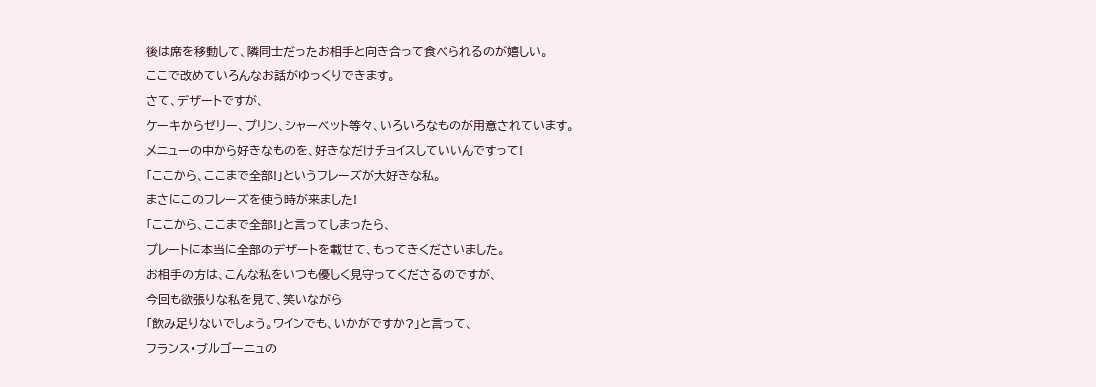後は席を移動して、隣同士だったお相手と向き合って食べられるのが嬉しい。
ここで改めていろんなお話がゆっくりできます。
さて、デザートですが、
ケーキからゼリー、プリン、シャーベット等々、いろいろなものが用意されています。
メニューの中から好きなものを、好きなだけチョイスしていいんですって!
「ここから、ここまで全部!」というフレーズが大好きな私。
まさにこのフレーズを使う時が来ました!
「ここから、ここまで全部!」と言ってしまったら、
プレートに本当に全部のデザートを載せて、もってきくださいました。
お相手の方は、こんな私をいつも優しく見守ってくださるのですが、
今回も欲張りな私を見て、笑いながら
「飲み足りないでしょう。ワインでも、いかがですか?」と言って、
フランス・ブルゴーニュの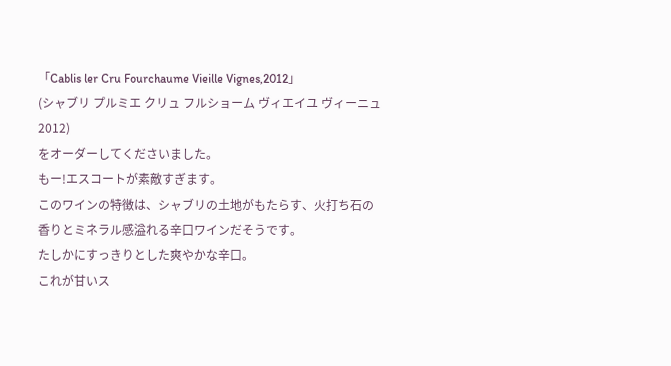「Cablis ler Cru Fourchaume Vieille Vignes,2012」
(シャブリ プルミエ クリュ フルショーム ヴィエイユ ヴィーニュ2012)
をオーダーしてくださいました。
もー!エスコートが素敵すぎます。
このワインの特徴は、シャブリの土地がもたらす、火打ち石の香りとミネラル感溢れる辛口ワインだそうです。
たしかにすっきりとした爽やかな辛口。
これが甘いス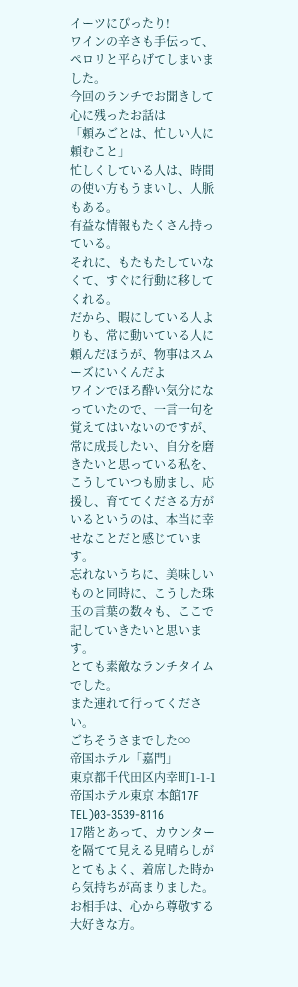イーツにぴったり!
ワインの辛さも手伝って、ペロリと平らげてしまいました。
今回のランチでお聞きして心に残ったお話は
「頼みごとは、忙しい人に頼むこと」
忙しくしている人は、時間の使い方もうまいし、人脈もある。
有益な情報もたくさん持っている。
それに、もたもたしていなくて、すぐに行動に移してくれる。
だから、暇にしている人よりも、常に動いている人に頼んだほうが、物事はスムーズにいくんだよ
ワインでほろ酔い気分になっていたので、一言一句を覚えてはいないのですが、
常に成長したい、自分を磨きたいと思っている私を、こうしていつも励まし、応援し、育ててくださる方がいるというのは、本当に幸せなことだと感じています。
忘れないうちに、美味しいものと同時に、こうした珠玉の言葉の数々も、ここで記していきたいと思います。
とても素敵なランチタイムでした。
また連れて行ってください。
ごちそうさまでした∞
帝国ホテル「嘉門」
東京都千代田区内幸町1-1-1
帝国ホテル東京 本館17F
TEL)03-3539-8116
17階とあって、カウンターを隔てて見える見晴らしがとてもよく、着席した時から気持ちが高まりました。
お相手は、心から尊敬する大好きな方。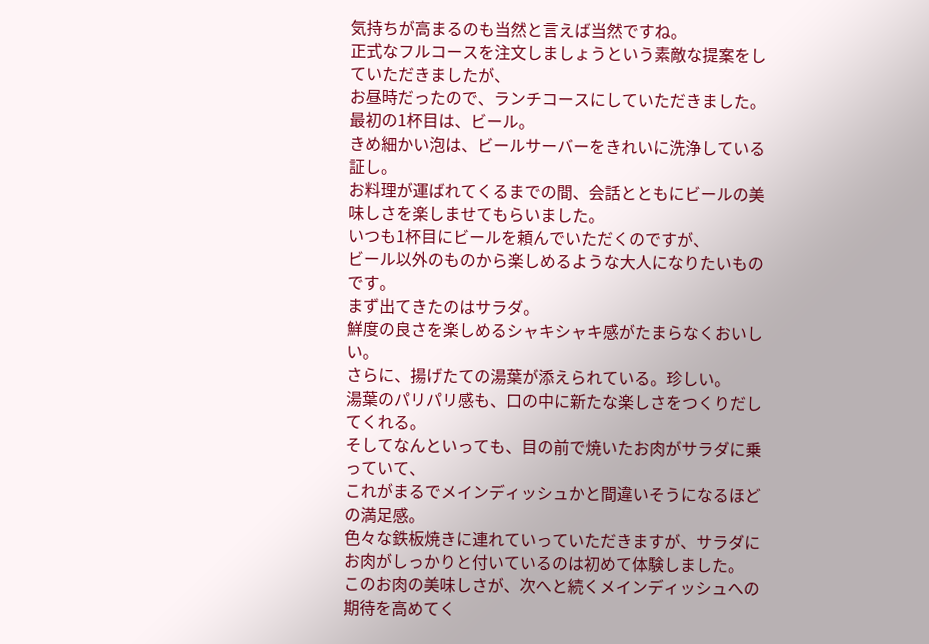気持ちが高まるのも当然と言えば当然ですね。
正式なフルコースを注文しましょうという素敵な提案をしていただきましたが、
お昼時だったので、ランチコースにしていただきました。
最初の1杯目は、ビール。
きめ細かい泡は、ビールサーバーをきれいに洗浄している証し。
お料理が運ばれてくるまでの間、会話とともにビールの美味しさを楽しませてもらいました。
いつも1杯目にビールを頼んでいただくのですが、
ビール以外のものから楽しめるような大人になりたいものです。
まず出てきたのはサラダ。
鮮度の良さを楽しめるシャキシャキ感がたまらなくおいしい。
さらに、揚げたての湯葉が添えられている。珍しい。
湯葉のパリパリ感も、口の中に新たな楽しさをつくりだしてくれる。
そしてなんといっても、目の前で焼いたお肉がサラダに乗っていて、
これがまるでメインディッシュかと間違いそうになるほどの満足感。
色々な鉄板焼きに連れていっていただきますが、サラダにお肉がしっかりと付いているのは初めて体験しました。
このお肉の美味しさが、次へと続くメインディッシュへの期待を高めてく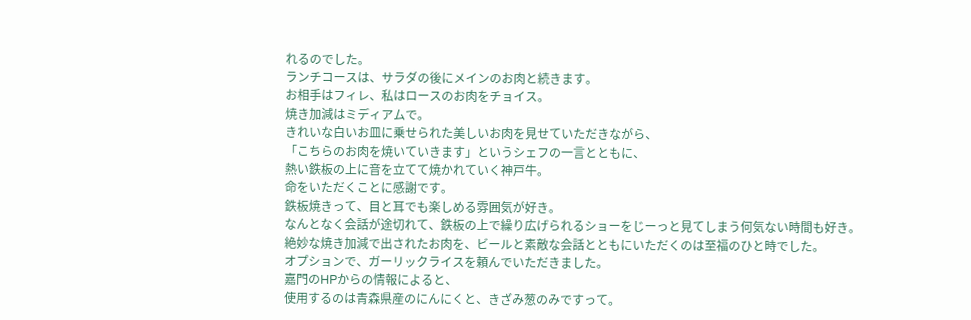れるのでした。
ランチコースは、サラダの後にメインのお肉と続きます。
お相手はフィレ、私はロースのお肉をチョイス。
焼き加減はミディアムで。
きれいな白いお皿に乗せられた美しいお肉を見せていただきながら、
「こちらのお肉を焼いていきます」というシェフの一言とともに、
熱い鉄板の上に音を立てて焼かれていく神戸牛。
命をいただくことに感謝です。
鉄板焼きって、目と耳でも楽しめる雰囲気が好き。
なんとなく会話が途切れて、鉄板の上で繰り広げられるショーをじーっと見てしまう何気ない時間も好き。
絶妙な焼き加減で出されたお肉を、ビールと素敵な会話とともにいただくのは至福のひと時でした。
オプションで、ガーリックライスを頼んでいただきました。
嘉門のHPからの情報によると、
使用するのは青森県産のにんにくと、きざみ葱のみですって。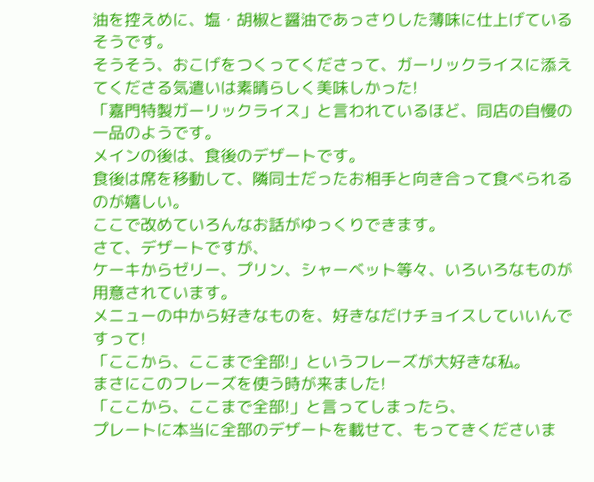油を控えめに、塩・胡椒と醤油であっさりした薄味に仕上げているそうです。
そうそう、おこげをつくってくださって、ガーリックライスに添えてくださる気遣いは素晴らしく美味しかった!
「嘉門特製ガーリックライス」と言われているほど、同店の自慢の一品のようです。
メインの後は、食後のデザートです。
食後は席を移動して、隣同士だったお相手と向き合って食べられるのが嬉しい。
ここで改めていろんなお話がゆっくりできます。
さて、デザートですが、
ケーキからゼリー、プリン、シャーベット等々、いろいろなものが用意されています。
メニューの中から好きなものを、好きなだけチョイスしていいんですって!
「ここから、ここまで全部!」というフレーズが大好きな私。
まさにこのフレーズを使う時が来ました!
「ここから、ここまで全部!」と言ってしまったら、
プレートに本当に全部のデザートを載せて、もってきくださいま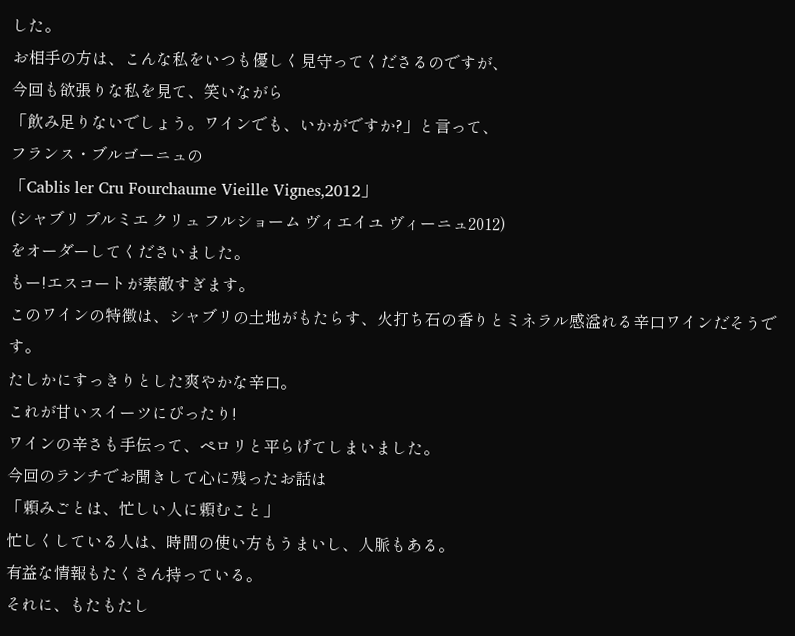した。
お相手の方は、こんな私をいつも優しく見守ってくださるのですが、
今回も欲張りな私を見て、笑いながら
「飲み足りないでしょう。ワインでも、いかがですか?」と言って、
フランス・ブルゴーニュの
「Cablis ler Cru Fourchaume Vieille Vignes,2012」
(シャブリ プルミエ クリュ フルショーム ヴィエイユ ヴィーニュ2012)
をオーダーしてくださいました。
もー!エスコートが素敵すぎます。
このワインの特徴は、シャブリの土地がもたらす、火打ち石の香りとミネラル感溢れる辛口ワインだそうです。
たしかにすっきりとした爽やかな辛口。
これが甘いスイーツにぴったり!
ワインの辛さも手伝って、ペロリと平らげてしまいました。
今回のランチでお聞きして心に残ったお話は
「頼みごとは、忙しい人に頼むこと」
忙しくしている人は、時間の使い方もうまいし、人脈もある。
有益な情報もたくさん持っている。
それに、もたもたし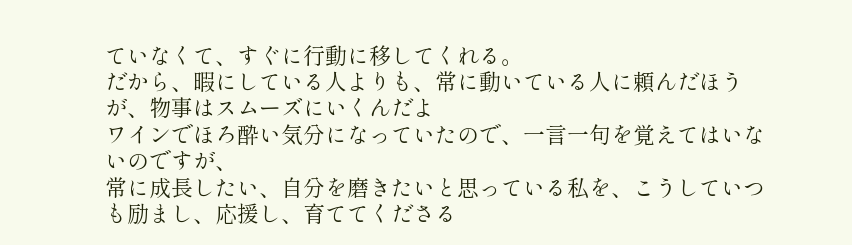ていなくて、すぐに行動に移してくれる。
だから、暇にしている人よりも、常に動いている人に頼んだほうが、物事はスムーズにいくんだよ
ワインでほろ酔い気分になっていたので、一言一句を覚えてはいないのですが、
常に成長したい、自分を磨きたいと思っている私を、こうしていつも励まし、応援し、育ててくださる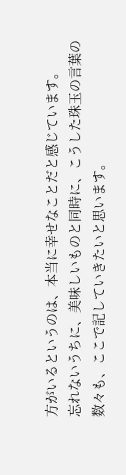方がいるというのは、本当に幸せなことだと感じています。
忘れないうちに、美味しいものと同時に、こうした珠玉の言葉の数々も、ここで記していきたいと思います。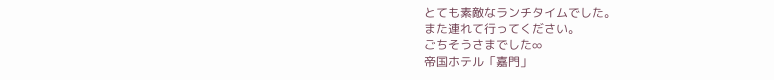とても素敵なランチタイムでした。
また連れて行ってください。
ごちそうさまでした∞
帝国ホテル「嘉門」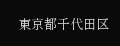東京都千代田区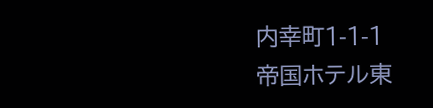内幸町1-1-1
帝国ホテル東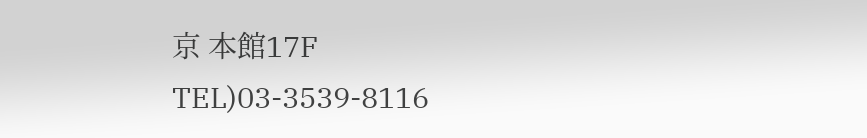京 本館17F
TEL)03-3539-8116